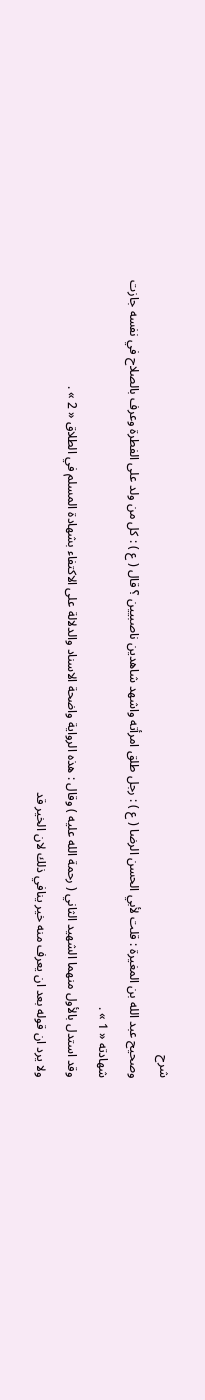شرح
وصحيح عبد الله بن المغيرة : قلت لأبي الحسن الرضا ( ع ) : رجل طلق امرأته واشهد شاهدين ناصبيين ؟ قال ( ع ) : كل من ولد على الفطرة وعرف بالصلاح في نفسه جازت شهادته « 1 » .
وقد استدل بالأول منهما الشهيد الثاني ( رحمة الله عليه ) وقال : هذه الرواية واضحة الاسناد والدلالة على الاكتفاء بشهادة المسلم في الطلاق « 2 » .
ولا يرد ان قوله بعد ان يعرف منه خير ينافي ذلك لان الخير قد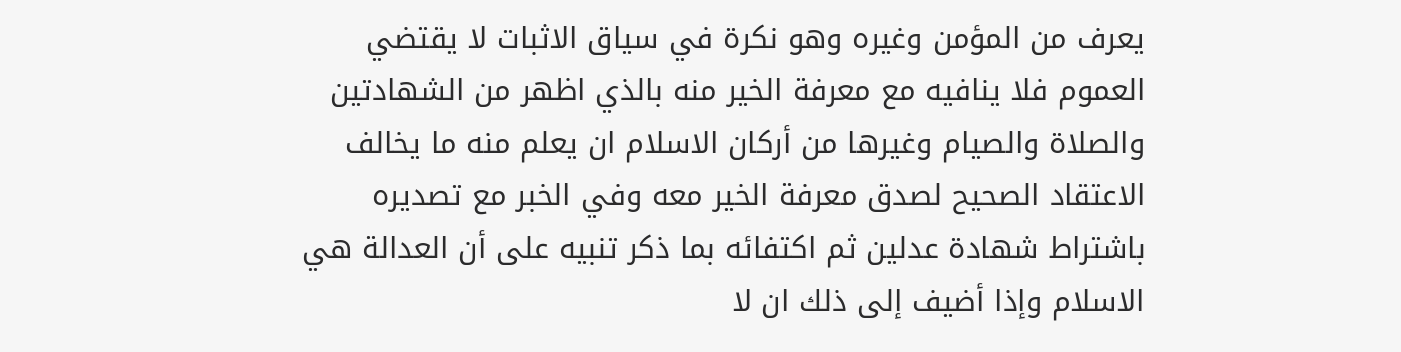يعرف من المؤمن وغيره وهو نكرة في سياق الاثبات لا يقتضي العموم فلا ينافيه مع معرفة الخير منه بالذي اظهر من الشهادتين والصلاة والصيام وغيرها من أركان الاسلام ان يعلم منه ما يخالف الاعتقاد الصحيح لصدق معرفة الخير معه وفي الخبر مع تصديره باشتراط شهادة عدلين ثم اكتفائه بما ذكر تنبيه على أن العدالة هي الاسلام وإذا أضيف إلى ذلك ان لا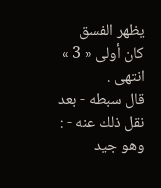يظهر الفسق كان أولى « 3 » انتهى .
قال سبطه - بعد نقل ذلك عنه - : وهو جيد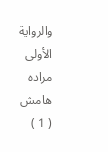والرواية الأولى مراده
هامش
( 1 )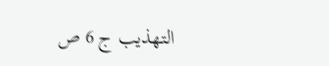التهذيب ج 6 ص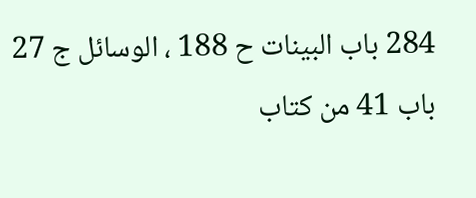284 باب البينات ح 188 ، الوسائل ج 27 باب 41 من كتاب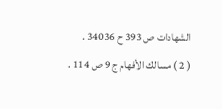الشهادات ص 393 ح 34036 .
( 2 ) مسالك الأفهام ج 9 ص 114 .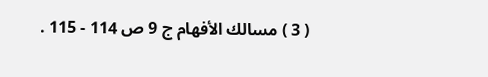( 3 ) مسالك الأفهام ج 9 ص 114 - 115 .